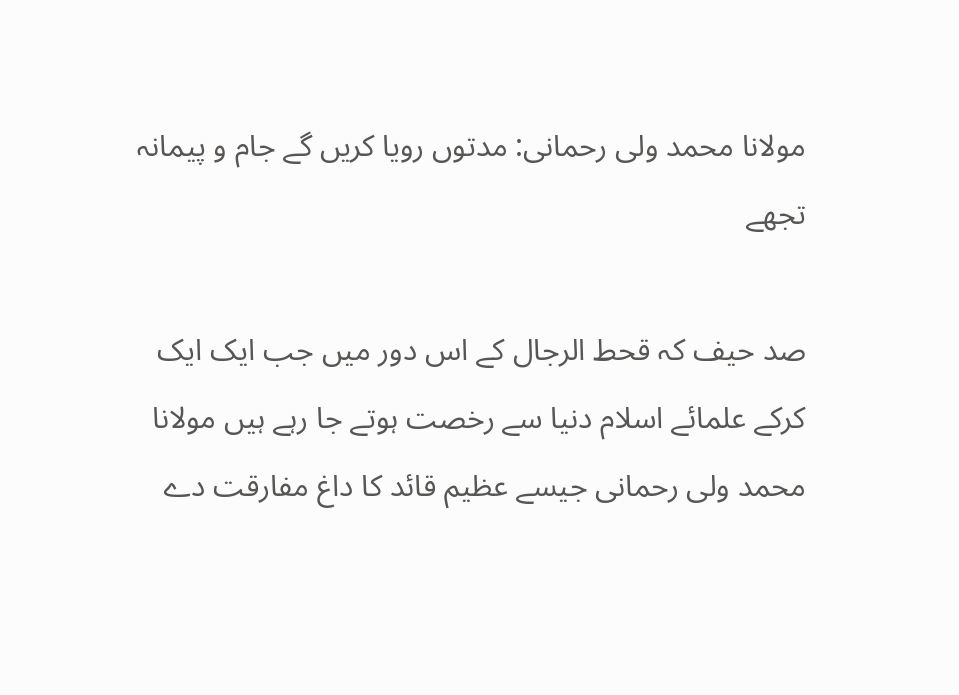مولانا محمد ولی رحمانی: مدتوں رویا کریں گے جام و پیمانہ تجھے

صد حیف کہ قحط الرجال کے اس دور میں جب ایک ایک کرکے علمائے اسلام دنیا سے رخصت ہوتے جا رہے ہیں مولانا محمد ولی رحمانی جیسے عظیم قائد کا داغ مفارقت دے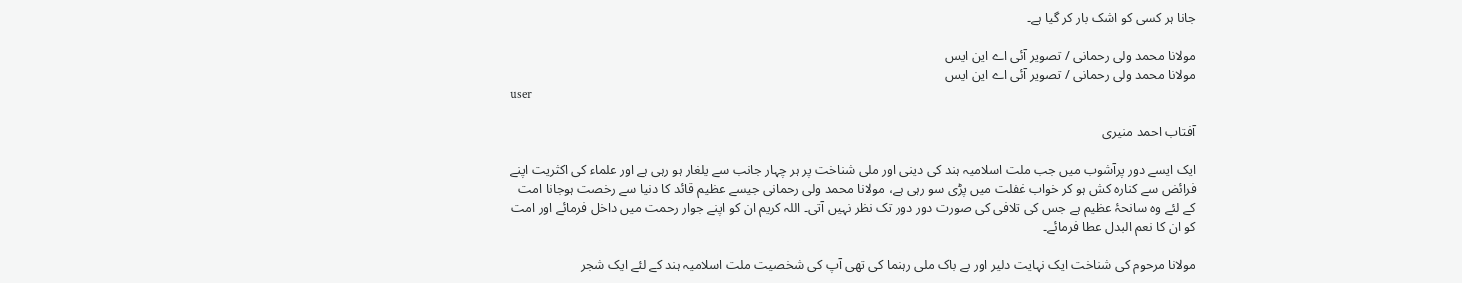جانا ہر کسی کو اشک بار کر گیا ہے۔

مولانا محمد ولی رحمانی / تصویر آئی اے این ایس
مولانا محمد ولی رحمانی / تصویر آئی اے این ایس
user

آفتاب احمد منیری

ایک ایسے دور پرآشوب میں جب ملت اسلامیہ ہند کی دینی اور ملی شناخت پر ہر چہار جانب سے یلغار ہو رہی ہے اور علماء کی اکثریت اپنے فرائض سے کنارہ کش ہو کر خواب غفلت میں پڑی سو رہی ہے، مولانا محمد ولی رحمانی جیسے عظیم قائد کا دنیا سے رخصت ہوجانا امت کے لئے وہ سانحۂ عظیم ہے جس کی تلافی کی صورت دور دور تک نظر نہیں آتی۔ اللہ کریم ان کو اپنے جوار رحمت میں داخل فرمائے اور امت کو ان کا نعم البدل عطا فرمائے۔

مولانا مرحوم کی شناخت ایک نہایت دلیر اور بے باک ملی رہنما کی تھی آپ کی شخصیت ملت اسلامیہ ہند کے لئے ایک شجر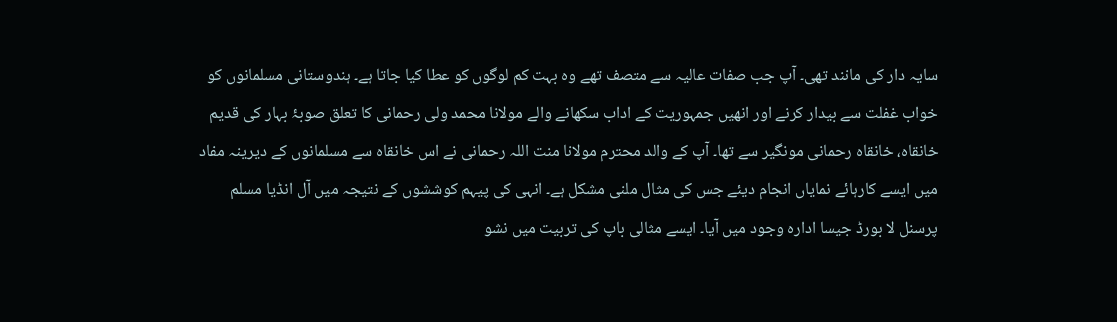سایہ دار کی مانند تھی۔ آپ جب صفات عالیہ سے متصف تھے وہ بہت کم لوگوں کو عطا کیا جاتا ہے۔ ہندوستانی مسلمانوں کو خواب غفلت سے بیدار کرنے اور انھیں جمہوریت کے اداب سکھانے والے مولانا محمد ولی رحمانی کا تعلق صوبۂ بہار کی قدیم خانقاہ، خانقاہ رحمانی مونگیر سے تھا۔ آپ کے والد محترم مولانا منت اللہ رحمانی نے اس خانقاہ سے مسلمانوں کے دیرینہ مفاد میں ایسے کارہائے نمایاں انجام دیئے جس کی مثال ملنی مشکل ہے۔ انہی کی پیہم کوششوں کے نتیجہ میں آل انڈیا مسلم پرسنل لا بورڈ جیسا ادارہ وجود میں آیا۔ ایسے مثالی باپ کی تربیت میں نشو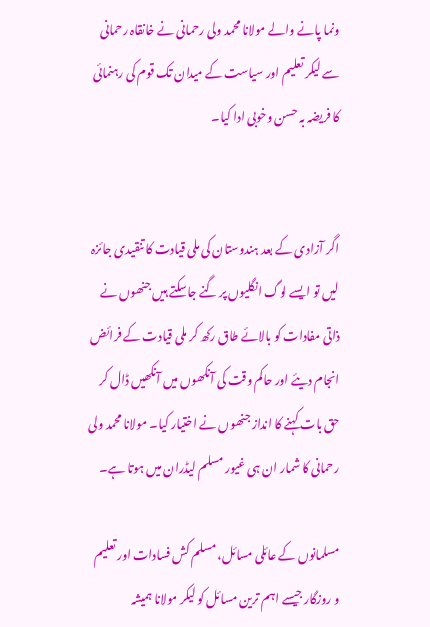ونما پانے والے مولانا محمد ولی رحمانی نے خانقاہ رحمانی سے لیکر تعلیم اور سیاست کے میدان تک قوم کی رہنمائی کا فریضہ بہ حسن وخوبی ادا کیا۔


اگر آزادی کے بعد ہندوستان کی ملی قیادت کا تنقیدی جائزہ لیں تو ایسے لوگ انگلیوں پر گنے جاسکتے ہیں جنھوں نے ذاتی مفادات کو بالائے طاق رکھ کر ملی قیادت کے فرائض انجام دیئے اور حاکم وقت کی آنکھوں میں آنکھیں ڈال کر حق بات کہنے کا انداز جنھوں نے اختیار کیا۔ مولانا محمد ولی رحمانی کا شمار ان ہی غیور مسلم لیڈران میں ہوتا ہے۔

مسلمانوں کے عائلی مسائل، مسلم کش فسادات اور تعلیم و روزگار جیسے اہم ترین مسائل کو لیکر مولانا ہمیشہ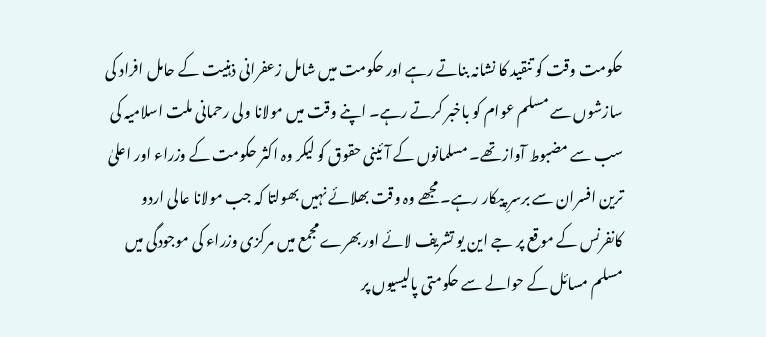حکومت وقت کو تنقید کا نشانہ بناتے رہے اور حکومت میں شامل زعفرانی ذہنیت کے حامل افراد کی سازشوں سے مسلم عوام کو باخبر کرتے رہے۔ اپنے وقت میں مولانا ولی رحمانی ملت اسلامیہ کی سب سے مضبوط آواز تھے۔ مسلمانوں کے آئینی حقوق کو لیکر وہ اکثر حکومت کے وزراء اور اعلیٰ ترین افسران سے برسرِ پیکار رہے۔ مجھے وہ وقت بھلائے نہیں بھولتا کہ جب مولانا عالی اردو کانفرنس کے موقع پر جے این یو تشریف لائے اور بھرے مجمع میں مرکزی وزراء کی موجودگی میں مسلم مسائل کے حوالے سے حکومتی پالیسیوں پر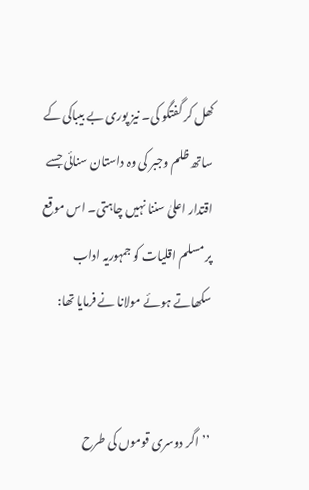کھل کر گفتگو کی۔ نیز پوری بے بیباکی کے ساتھ ظلم وجبر کی وہ داستان سنائی جسے اقتدار اعلیٰ سننا نہیں چاہتی۔ اس موقع پر مسلم اقلیات کو جمہوریہ اداب سکھاتے ہوئے مولانا نے فرمایا تھا:


’’اگر دوسری قوموں کی طرح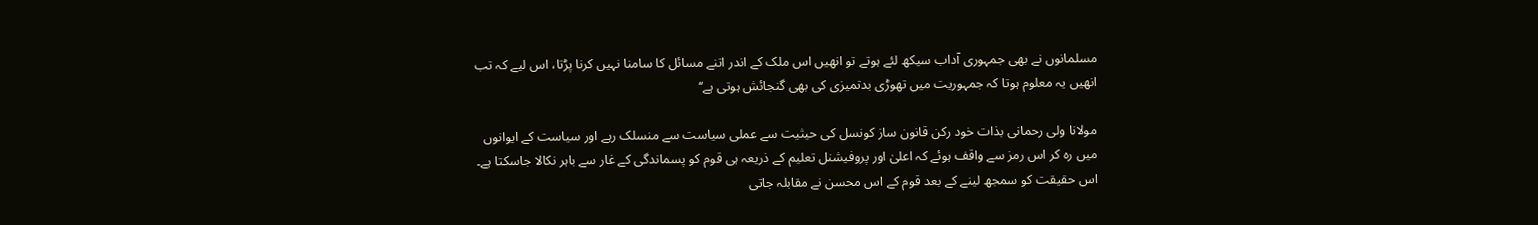مسلمانوں نے بھی جمہوری آداب سیکھ لئے ہوتے تو انھیں اس ملک کے اندر اتنے مسائل کا سامنا نہیں کرنا پڑتا، اس لیے کہ تب انھیں یہ معلوم ہوتا کہ جمہوریت میں تھوڑی بدتمیزی کی بھی گنجائش ہوتی ہے‘‘

مولانا ولی رحمانی بذات خود رکن قانون ساز کونسل کی حیثیت سے عملی سیاست سے منسلک رہے اور سیاست کے ایوانوں میں رہ کر اس رمز سے واقف ہوئے کہ اعلیٰ اور پروفیشنل تعلیم کے ذریعہ ہی قوم کو پسماندگی کے غار سے باہر نکالا جاسکتا ہے۔ اس حقیقت کو سمجھ لینے کے بعد قوم کے اس محسن نے مقابلہ جاتی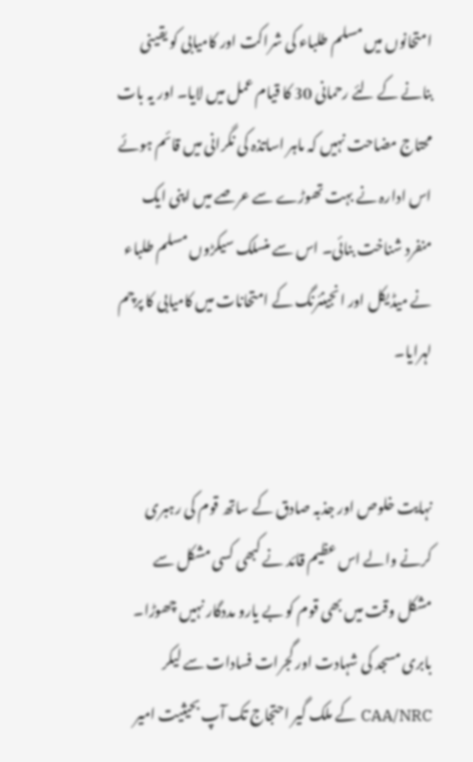امتحانوں میں مسلم طلباء کی شراکت اور کامیابی کو یقینی بنانے کے لئے رحمانی 30 کا قیام عمل میں لایا۔ اور یہ بات محتاج مضاحت نہیں کہ ماہر اساتذہ کی نگرانی میں قائم ہوئے اس ادارہ نے بہت تھوڑے سے عرصے میں اپنی ایک منفرد شناخت بنائی۔ اس سے منسلک سیکڑوں مسلم طلباء نے میڈیکل اور انجینئرنگ کے امتحانات میں کامیابی کا پرچم لہرایا۔


نہایت خلوص اور جذبہ صادق کے ساتھ قوم کی رہبری کرنے والے اس عظیم قائد نے کبھی کسی مشکل سے مشکل وقت میں بھی قوم کو بے یارو مددگار نہیں چھوڑا۔ بابری مسجد کی شہادت اور گجرات فسادات سے لیکر CAA/NRC کے ملک گیر احتجاج تک آپ بحیثیت امیر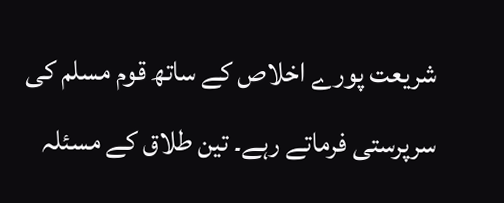شریعت پورے اخلاص کے ساتھ قوم مسلم کی سرپرستی فرماتے رہے۔ تین طلاق کے مسئلہ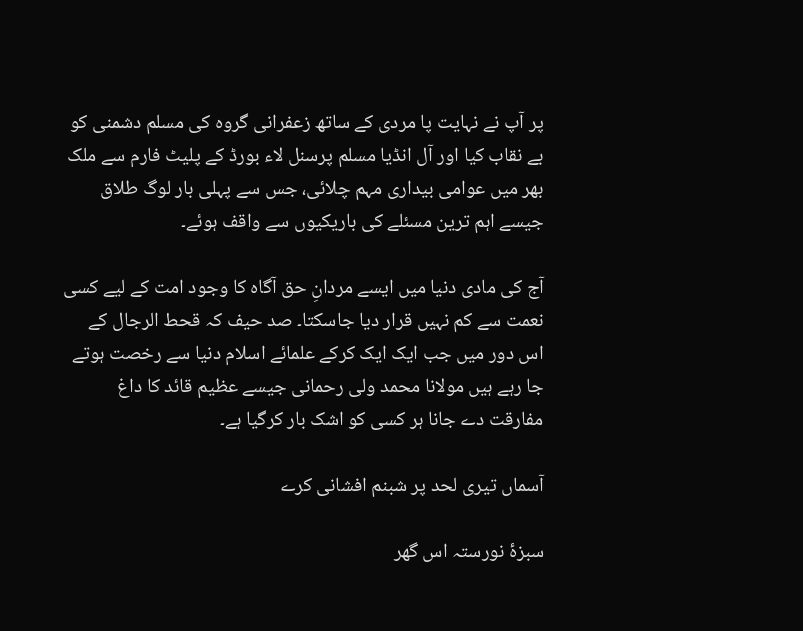پر آپ نے نہایت پا مردی کے ساتھ زعفرانی گروہ کی مسلم دشمنی کو بے نقاب کیا اور آل انڈیا مسلم پرسنل لاء بورڈ کے پلیٹ فارم سے ملک بھر میں عوامی بیداری مہم چلائی، جس سے پہلی بار لوگ طلاق جیسے اہم ترین مسئلے کی باریکیوں سے واقف ہوئے۔

آج کی مادی دنیا میں ایسے مردانِ حق آگاہ کا وجود امت کے لیے کسی نعمت سے کم نہیں قرار دیا جاسکتا۔ صد حیف کہ قحط الرجال کے اس دور میں جب ایک ایک کرکے علمائے اسلام دنیا سے رخصت ہوتے جا رہے ہیں مولانا محمد ولی رحمانی جیسے عظیم قائد کا داغ مفارقت دے جانا ہر کسی کو اشک بار کرگیا ہے۔

آسماں تیری لحد پر شبنم افشانی کرے

سبزۂ نورستہ اس گھر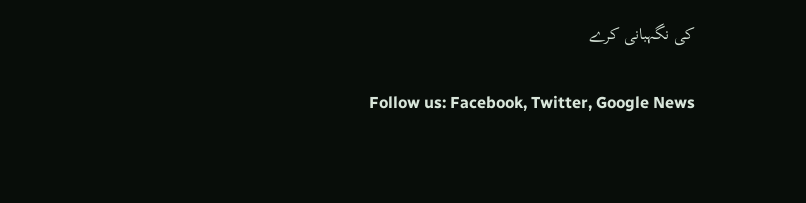کی نگہبانی کرے

Follow us: Facebook, Twitter, Google News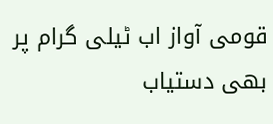قومی آواز اب ٹیلی گرام پر بھی دستیاب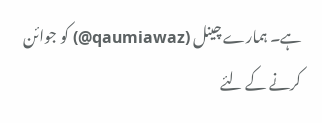ہے۔ ہمارے چینل (qaumiawaz@) کو جوائن کرنے کے لئے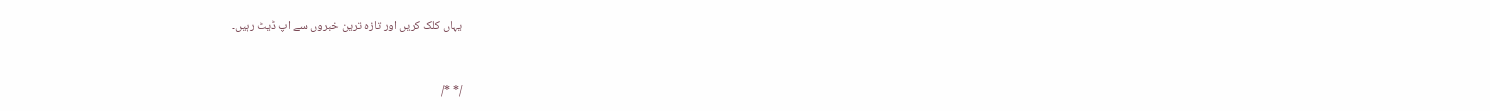یہاں کلک کریں اور تازہ ترین خبروں سے اپ ڈیٹ رہیں۔


/* */